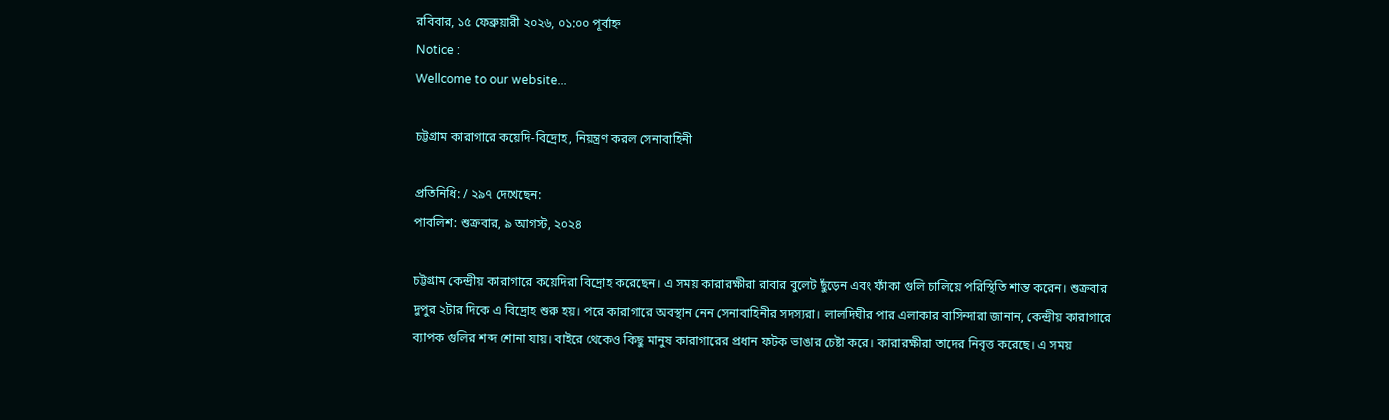রবিবার, ১৫ ফেব্রুয়ারী ২০২৬, ০১:০০ পূর্বাহ্ন
Notice :
Wellcome to our website...

চট্টগ্রাম কারাগারে কয়েদি-বিদ্রোহ, নিয়ন্ত্রণ করল সেনাবাহিনী

প্রতিনিধি: / ২৯৭ দেখেছেন:
পাবলিশ: শুক্রবার, ৯ আগস্ট, ২০২৪

চট্টগ্রাম কেন্দ্রীয় কারাগারে কয়েদিরা বিদ্রোহ করেছেন। এ সময় কারারক্ষীরা রাবার বুলেট ছুঁড়েন এবং ফাঁকা গুলি চালিয়ে পরিস্থিতি শান্ত করেন। শুক্রবার দুপুর ২টার দিকে এ বিদ্রোহ শুরু হয়। পরে কারাগারে অবস্থান নেন সেনাবাহিনীর সদস্যরা। লালদিঘীর পার এলাকার বাসিন্দারা জানান, কেন্দ্রীয় কারাগারে ব্যাপক গুলির শব্দ শোনা যায়। বাইরে থেকেও কিছু মানুষ কারাগারের প্রধান ফটক ভাঙার চেষ্টা করে। কারারক্ষীরা তাদের নিবৃত্ত করেছে। এ সময়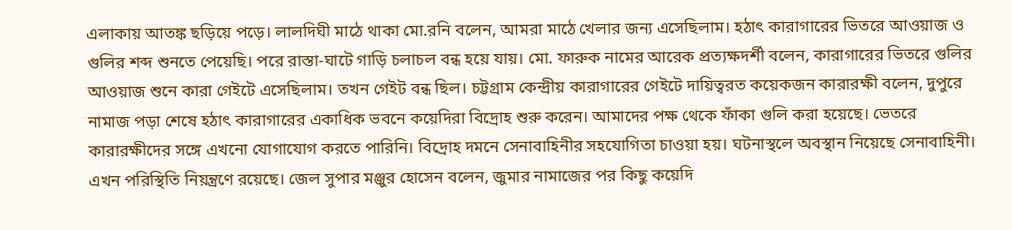এলাকায় আতঙ্ক ছড়িয়ে পড়ে। লালদিঘী মাঠে থাকা মো.রনি বলেন, আমরা মাঠে খেলার জন্য এসেছিলাম। হঠাৎ কারাগারের ভিতরে আওয়াজ ও গুলির শব্দ শুনতে পেয়েছি। পরে রাস্তা-ঘাটে গাড়ি চলাচল বন্ধ হয়ে যায়। মো. ফারুক নামের আরেক প্রত্যক্ষদর্শী বলেন, কারাগারের ভিতরে গুলির আওয়াজ শুনে কারা গেইটে এসেছিলাম। তখন গেইট বন্ধ ছিল। চট্টগ্রাম কেন্দ্রীয় কারাগারের গেইটে দায়িত্বরত কয়েকজন কারারক্ষী বলেন, দুপুরে নামাজ পড়া শেষে হঠাৎ কারাগারের একাধিক ভবনে কয়েদিরা বিদ্রোহ শুরু করেন। আমাদের পক্ষ থেকে ফাঁকা গুলি করা হয়েছে। ভেতরে কারারক্ষীদের সঙ্গে এখনো যোগাযোগ করতে পারিনি। বিদ্রোহ দমনে সেনাবাহিনীর সহযোগিতা চাওয়া হয়। ঘটনাস্থলে অবস্থান নিয়েছে সেনাবাহিনী। এখন পরিস্থিতি নিয়ন্ত্রণে রয়েছে। জেল সুপার মঞ্জুর হোসেন বলেন, জুমার নামাজের পর কিছু কয়েদি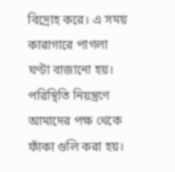বিদ্রোহ করে। এ সময় কারাগারে পাগলা ঘণ্টা বাজানো হয়। পরিস্থিতি নিয়ন্ত্রণে আমাদের পক্ষ থেকে ফাঁকা গুলি করা হয়।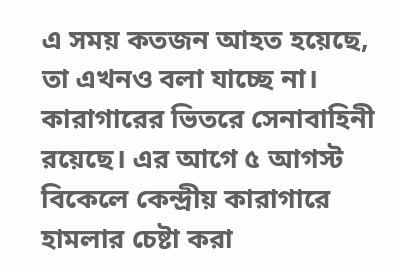এ সময় কতজন আহত হয়েছে, তা এখনও বলা যাচ্ছে না। কারাগারের ভিতরে সেনাবাহিনী রয়েছে। এর আগে ৫ আগস্ট বিকেলে কেন্দ্রীয় কারাগারে হামলার চেষ্টা করা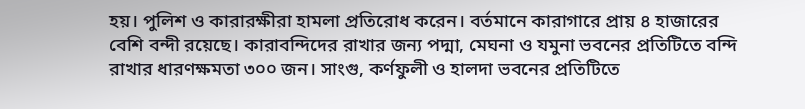হয়। পুলিশ ও কারারক্ষীরা হামলা প্রতিরোধ করেন। বর্তমানে কারাগারে প্রায় ৪ হাজারের বেশি বন্দী রয়েছে। কারাবন্দিদের রাখার জন্য পদ্মা, মেঘনা ও যমুনা ভবনের প্রতিটিতে বন্দি রাখার ধারণক্ষমতা ৩০০ জন। সাংগু, কর্ণফুলী ও হালদা ভবনের প্রতিটিতে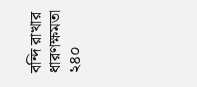বন্দি রাখার ধারণক্ষমতা ২৪০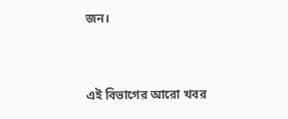জন।


এই বিভাগের আরো খবর